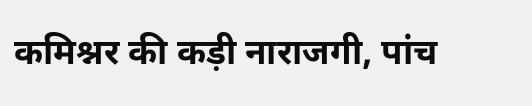कमिश्नर की कड़ी नाराजगी, पांच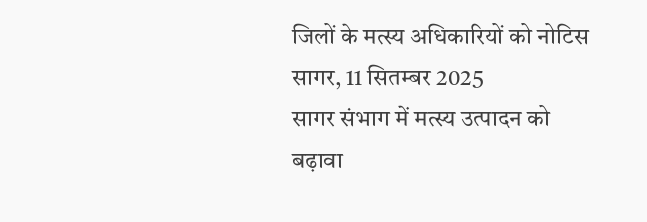जिलों के मत्स्य अधिकारियों को नोटिस
सागर, 11 सितम्बर 2025
सागर संभाग में मत्स्य उत्पादन को बढ़ावा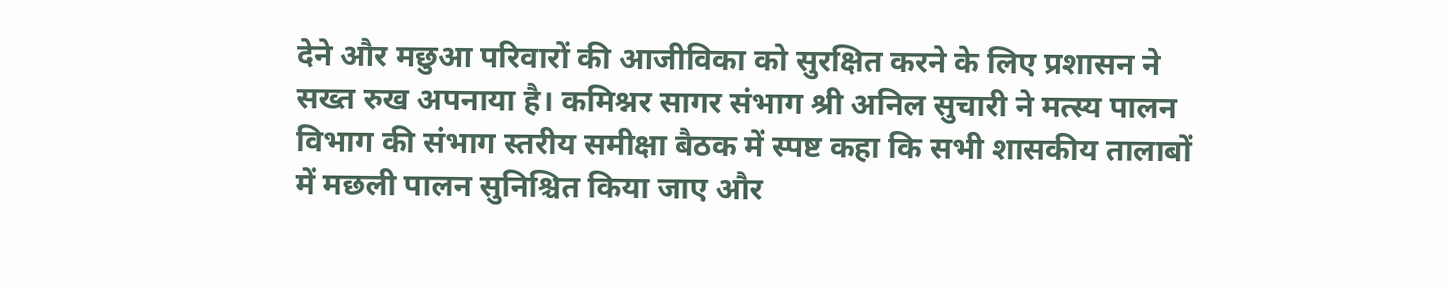देने और मछुआ परिवारों की आजीविका को सुरक्षित करने के लिए प्रशासन ने सख्त रुख अपनाया है। कमिश्नर सागर संभाग श्री अनिल सुचारी ने मत्स्य पालन विभाग की संभाग स्तरीय समीक्षा बैठक में स्पष्ट कहा कि सभी शासकीय तालाबों में मछली पालन सुनिश्चित किया जाए और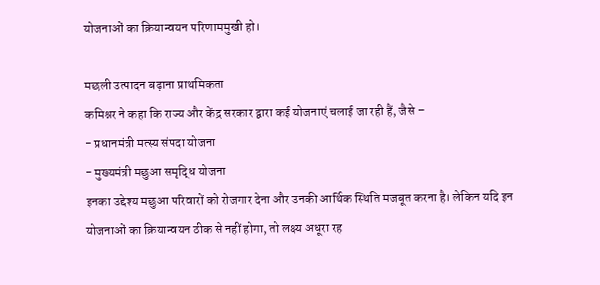योजनाओं का क्रियान्वयन परिणाममुखी हो।

मछली उत्पादन बढ़ाना प्राथमिकता
कमिश्नर ने कहा कि राज्य और केंद्र सरकार द्वारा कई योजनाएं चलाई जा रही हैं, जैसे –
- प्रधानमंत्री मत्स्य संपदा योजना
- मुख्यमंत्री मछुआ समृद्धि योजना
इनका उद्देश्य मछुआ परिवारों को रोजगार देना और उनकी आर्थिक स्थिति मजबूत करना है। लेकिन यदि इन योजनाओं का क्रियान्वयन ठीक से नहीं होगा, तो लक्ष्य अधूरा रह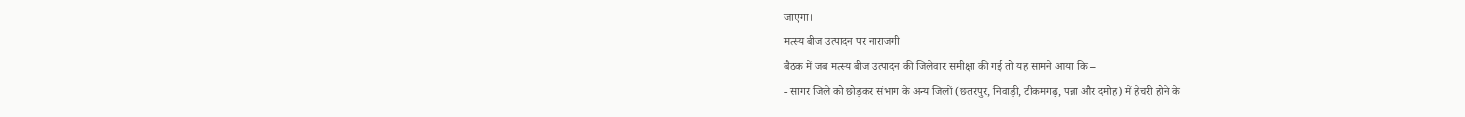जाएगा।
मत्स्य बीज उत्पादन पर नाराजगी
बैठक में जब मत्स्य बीज उत्पादन की जिलेवार समीक्षा की गई तो यह सामने आया कि –
- सागर जिले को छोड़कर संभाग के अन्य जिलों (छतरपुर, निवाड़ी, टीकमगढ़, पन्ना और दमोह) में हेचरी होने के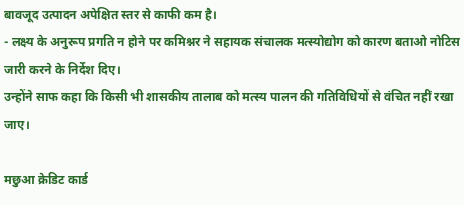बावजूद उत्पादन अपेक्षित स्तर से काफी कम है।
- लक्ष्य के अनुरूप प्रगति न होने पर कमिश्नर ने सहायक संचालक मत्स्योद्योग को कारण बताओ नोटिस जारी करने के निर्देश दिए।
उन्होंने साफ कहा कि किसी भी शासकीय तालाब को मत्स्य पालन की गतिविधियों से वंचित नहीं रखा जाए।

मछुआ क्रेडिट कार्ड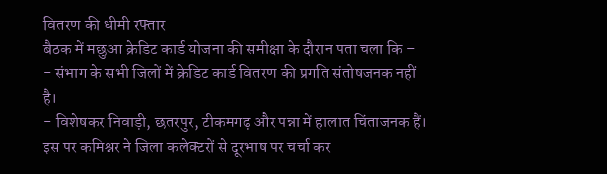वितरण की धीमी रफ्तार
बैठक में मछुआ क्रेडिट कार्ड योजना की समीक्षा के दौरान पता चला कि –
- संभाग के सभी जिलों में क्रेडिट कार्ड वितरण की प्रगति संतोषजनक नहीं है।
- विशेषकर निवाड़ी, छतरपुर, टीकमगढ़ और पन्ना में हालात चिंताजनक हैं।
इस पर कमिश्नर ने जिला कलेक्टरों से दूरभाष पर चर्चा कर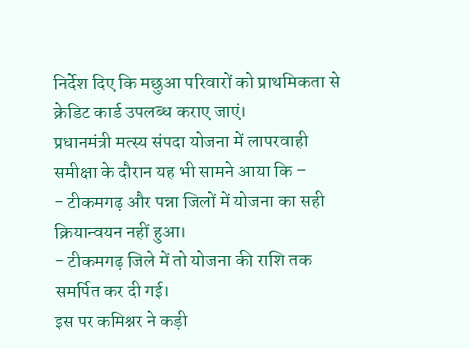निर्देश दिए कि मछुआ परिवारों को प्राथमिकता से क्रेडिट कार्ड उपलब्ध कराए जाएं।
प्रधानमंत्री मत्स्य संपदा योजना में लापरवाही
समीक्षा के दौरान यह भी सामने आया कि –
- टीकमगढ़ और पन्ना जिलों में योजना का सही क्रियान्वयन नहीं हुआ।
- टीकमगढ़ जिले में तो योजना की राशि तक समर्पित कर दी गई।
इस पर कमिश्नर ने कड़ी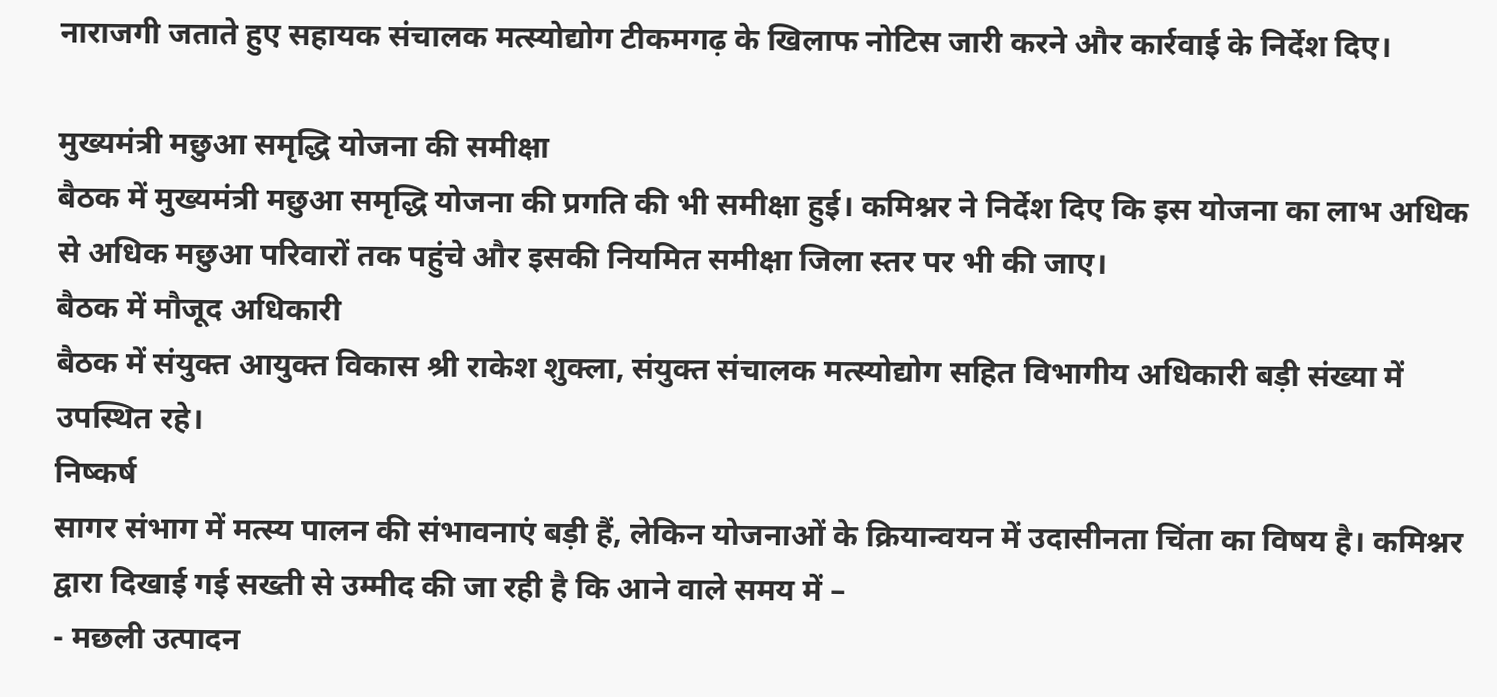नाराजगी जताते हुए सहायक संचालक मत्स्योद्योग टीकमगढ़ के खिलाफ नोटिस जारी करने और कार्रवाई के निर्देश दिए।

मुख्यमंत्री मछुआ समृद्धि योजना की समीक्षा
बैठक में मुख्यमंत्री मछुआ समृद्धि योजना की प्रगति की भी समीक्षा हुई। कमिश्नर ने निर्देश दिए कि इस योजना का लाभ अधिक से अधिक मछुआ परिवारों तक पहुंचे और इसकी नियमित समीक्षा जिला स्तर पर भी की जाए।
बैठक में मौजूद अधिकारी
बैठक में संयुक्त आयुक्त विकास श्री राकेश शुक्ला, संयुक्त संचालक मत्स्योद्योग सहित विभागीय अधिकारी बड़ी संख्या में उपस्थित रहे।
निष्कर्ष
सागर संभाग में मत्स्य पालन की संभावनाएं बड़ी हैं, लेकिन योजनाओं के क्रियान्वयन में उदासीनता चिंता का विषय है। कमिश्नर द्वारा दिखाई गई सख्ती से उम्मीद की जा रही है कि आने वाले समय में –
- मछली उत्पादन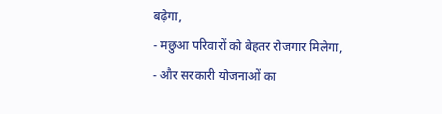बढ़ेगा,
- मछुआ परिवारों को बेहतर रोजगार मिलेगा,
- और सरकारी योजनाओं का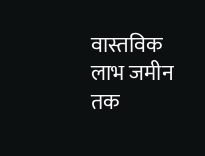वास्तविक लाभ जमीन तक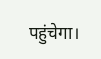पहुंचेगा।